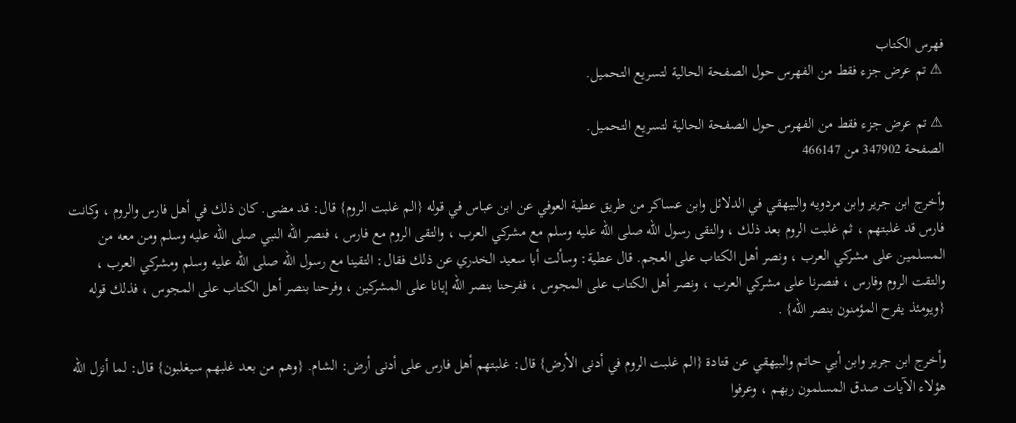فهرس الكتاب
⚠ تم عرض جزء فقط من الفهرس حول الصفحة الحالية لتسريع التحميل.

⚠ تم عرض جزء فقط من الفهرس حول الصفحة الحالية لتسريع التحميل.
الصفحة 347902 من 466147

وأخرج ابن جرير وابن مردويه والبيهقي في الدلائل وابن عساكر من طريق عطية العوفي عن ابن عباس في قوله {الم غلبت الروم} قال: قد مضى. كان ذلك في أهل فارس والروم ، وكانت فارس قد غلبتهم ، ثم غلبت الروم بعد ذلك ، والتقى رسول الله صلى الله عليه وسلم مع مشركي العرب ، والتقى الروم مع فارس ، فنصر الله النبي صلى الله عليه وسلم ومن معه من المسلمين على مشركي العرب ، ونصر أهل الكتاب على العجم. قال عطية: وسألت أبا سعيد الخدري عن ذلك فقال: التقينا مع رسول الله صلى الله عليه وسلم ومشركي العرب ، والتقت الروم وفارس ، فنصرنا على مشركي العرب ، ونصر أهل الكتاب على المجوس ، ففرحنا بنصر الله إيانا على المشركين ، وفرحنا بنصر أهل الكتاب على المجوس ، فذلك قوله {ويومئذ يفرح المؤمنون بنصر الله} .

وأخرج ابن جرير وابن أبي حاتم والبيهقي عن قتادة {الم غلبت الروم في أدنى الأرض} قال: غلبتهم أهل فارس على أدنى أرض: الشام. {وهم من بعد غلبهم سيغلبون} قال: لما أنزل الله هؤلاء الآيات صدق المسلمون ربهم ، وعرفوا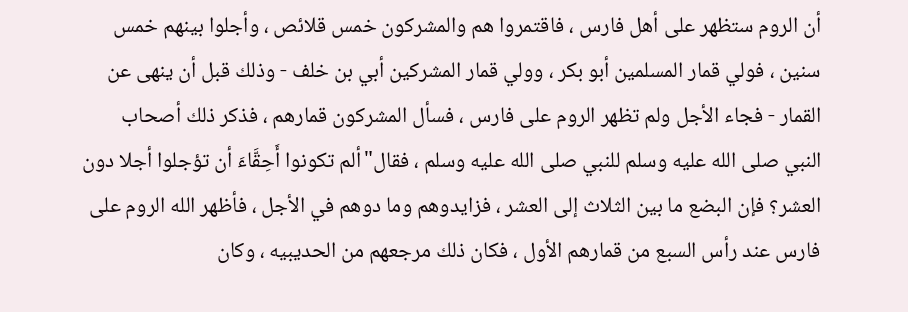أن الروم ستظهر على أهل فارس ، فاقتمروا هم والمشركون خمس قلائص ، وأجلوا بينهم خمس سنين ، فولي قمار المسلمين أبو بكر ، وولي قمار المشركين أبي بن خلف - وذلك قبل أن ينهى عن القمار - فجاء الأجل ولم تظهر الروم على فارس ، فسأل المشركون قمارهم ، فذكر ذلك أصحاب النبي صلى الله عليه وسلم للنبي صلى الله عليه وسلم ، فقال"ألم تكونوا أَحِقَّاءَ أن تؤجلوا أجلا دون العشر؟ فإن البضع ما بين الثلاث إلى العشر ، فزايدوهم وما دوهم في الأجل ، فأظهر الله الروم على فارس عند رأس السبع من قمارهم الأول ، فكان ذلك مرجعهم من الحديبيه ، وكان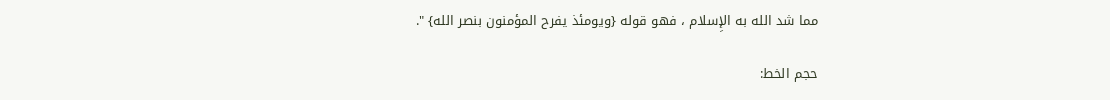مما شد الله به الإِسلام ، فهو قوله {ويومئذ يفرح المؤمنون بنصر الله} ".

حجم الخط: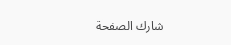شارك الصفحة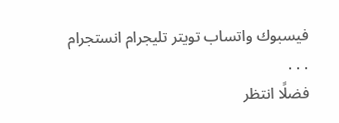فيسبوك واتساب تويتر تليجرام انستجرام
. . .
فضلًا انتظر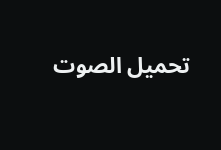تحميل الصوت